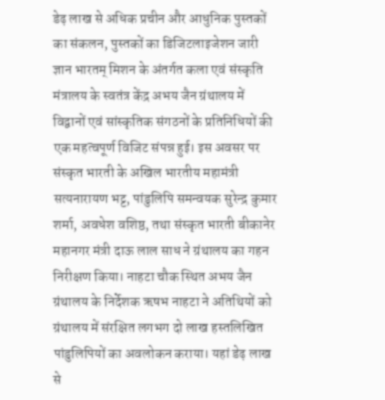डेढ़ लाख से अधिक प्रचीन और आधुनिक पुस्तकों का संकलन, पुस्तकों का डिजिटलाइजेशन जारी ज्ञान भारतम् मिशन के अंतर्गत कला एवं संस्कृति मंत्रालय के स्वतंत्र केंद्र अभय जैन ग्रंथालय में विद्वानों एवं सांस्कृतिक संगठनों के प्रतिनिधियों की एक महत्वपूर्ण विजिट संपन्न हुई। इस अवसर पर संस्कृत भारती के अखिल भारतीय महामंत्री सत्यनारायण भट्ट, पांडुलिपि समन्वयक सुरेन्द्र कुमार शर्मा, अवधेश वशिष्ठ, तथा संस्कृत भारती बीकानेर महानगर मंत्री दाऊ लाल साध ने ग्रंथालय का गहन निरीक्षण किया। नाहटा चौक स्थित अभय जैन ग्रंथालय के निर्देशक ऋषभ नाहटा ने अतिथियों को ग्रंथालय में संरक्षित लगभग दो लाख हस्तलिखित पांडुलिपियों का अवलोकन कराया। यहां डेढ़ लाख से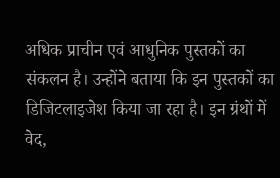अधिक प्राचीन एवं आधुनिक पुस्तकों का संकलन है। उन्होंने बताया कि इन पुस्तकों का डिजिटलाइजेश किया जा रहा है। इन ग्रंथों में वेद,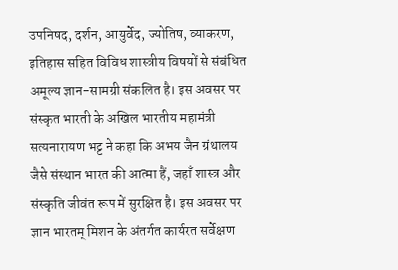उपनिषद, दर्शन, आयुर्वेद, ज्योतिष, व्याकरण, इतिहास सहित विविध शास्त्रीय विषयों से संबंधित अमूल्य ज्ञान-सामग्री संकलित है। इस अवसर पर संस्कृत भारती के अखिल भारतीय महामंत्री सत्यनारायण भट्ट ने कहा कि अभय जैन ग्रंथालय जैसे संस्थान भारत की आत्मा हैं, जहाँ शास्त्र और संस्कृति जीवंत रूप में सुरक्षित है। इस अवसर पर ज्ञान भारतम् मिशन के अंतर्गत कार्यरत सर्वेक्षण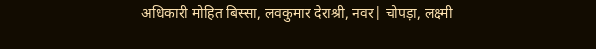अधिकारी मोहित बिस्सा, लवकुमार देराश्री, नवर| चोपड़ा, लक्ष्मी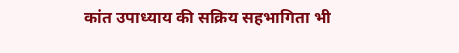कांत उपाध्याय की सक्रिय सहभागिता भी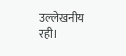उल्लेखनीय रही।